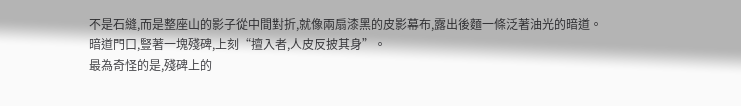不是石縫,而是整座山的影子從中間對折,就像兩扇漆黑的皮影幕布,露出後麵一條泛著油光的暗道。
暗道門口,豎著一塊殘碑,上刻“擅入者,人皮反披其身”。
最為奇怪的是,殘碑上的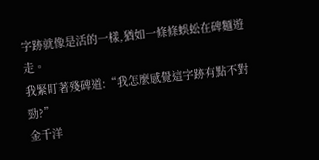字跡就像是活的一樣,猶如一條條蜈蚣在碑麵遊走。
我緊盯著殘碑道:“我怎麼感覺這字跡有點不對勁?”
金千洋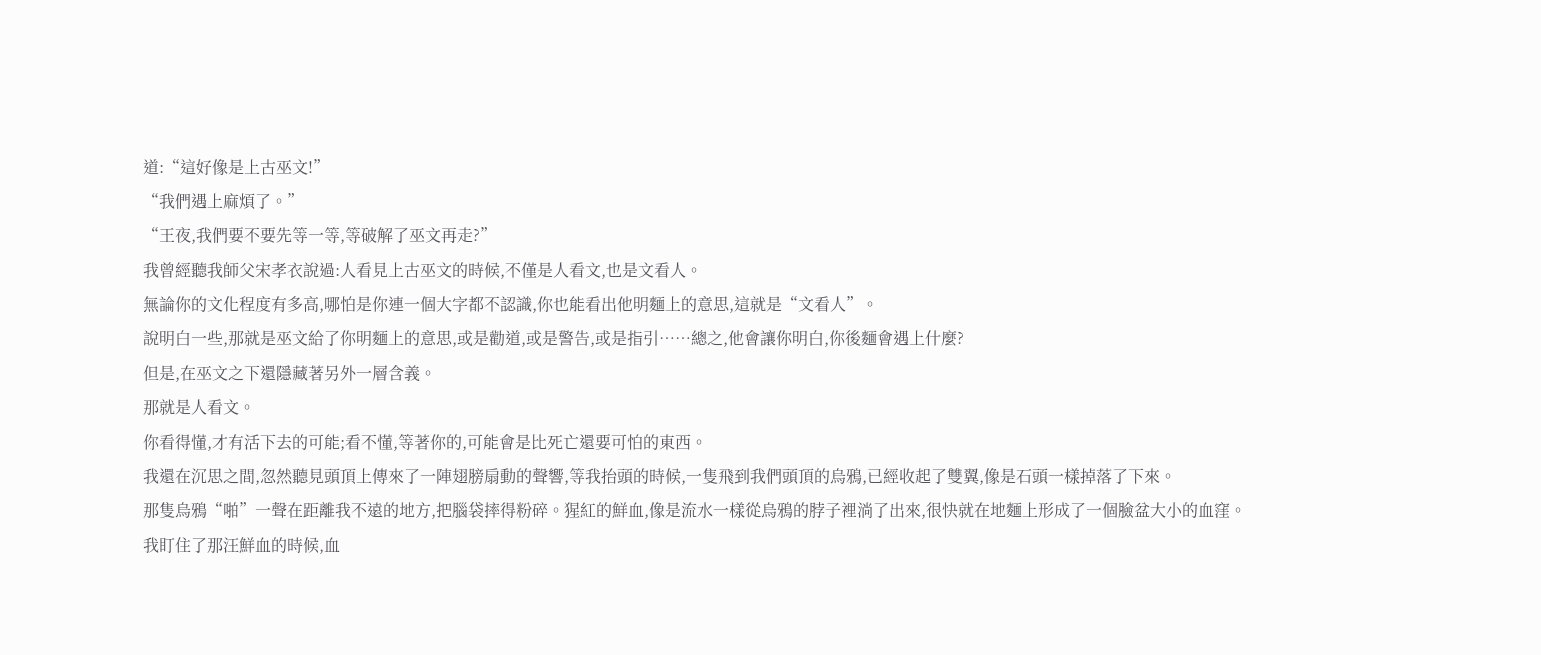道:“這好像是上古巫文!”
“我們遇上麻煩了。”
“王夜,我們要不要先等一等,等破解了巫文再走?”
我曾經聽我師父宋孝衣說過:人看見上古巫文的時候,不僅是人看文,也是文看人。
無論你的文化程度有多高,哪怕是你連一個大字都不認識,你也能看出他明麵上的意思,這就是“文看人”。
說明白一些,那就是巫文給了你明麵上的意思,或是勸道,或是警告,或是指引……總之,他會讓你明白,你後麵會遇上什麼?
但是,在巫文之下還隱藏著另外一層含義。
那就是人看文。
你看得懂,才有活下去的可能;看不懂,等著你的,可能會是比死亡還要可怕的東西。
我還在沉思之間,忽然聽見頭頂上傳來了一陣翅膀扇動的聲響,等我抬頭的時候,一隻飛到我們頭頂的烏鴉,已經收起了雙翼,像是石頭一樣掉落了下來。
那隻烏鴉“啪”一聲在距離我不遠的地方,把腦袋摔得粉碎。猩紅的鮮血,像是流水一樣從烏鴉的脖子裡淌了出來,很快就在地麵上形成了一個臉盆大小的血窪。
我盯住了那汪鮮血的時候,血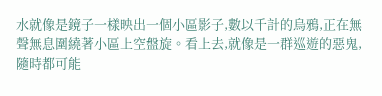水就像是鏡子一樣映出一個小區影子,數以千計的烏鴉,正在無聲無息圍繞著小區上空盤旋。看上去,就像是一群巡遊的惡鬼,隨時都可能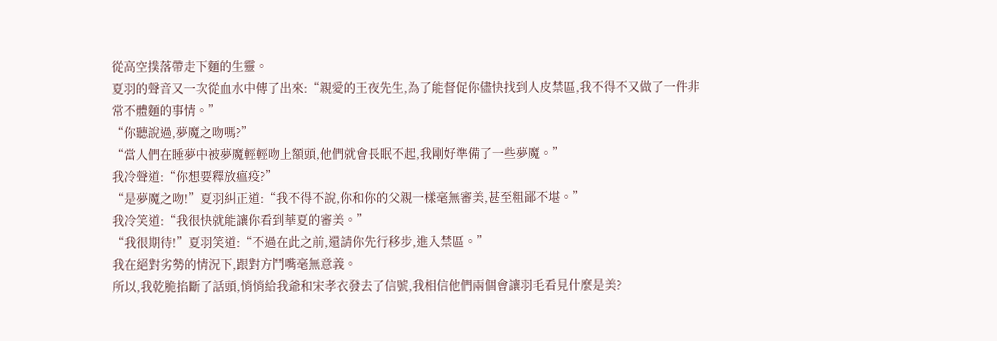從高空撲落帶走下麵的生靈。
夏羽的聲音又一次從血水中傳了出來:“親愛的王夜先生,為了能督促你儘快找到人皮禁區,我不得不又做了一件非常不體麵的事情。”
“你聽說過,夢魔之吻嗎?”
“當人們在睡夢中被夢魔輕輕吻上額頭,他們就會長眠不起,我剛好準備了一些夢魔。”
我冷聲道:“你想要釋放瘟疫?”
“是夢魔之吻!”夏羽糾正道:“我不得不說,你和你的父親一樣毫無審美,甚至粗鄙不堪。”
我冷笑道:“我很快就能讓你看到華夏的審美。”
“我很期待!”夏羽笑道:“不過在此之前,還請你先行移步,進入禁區。”
我在絕對劣勢的情況下,跟對方鬥嘴毫無意義。
所以,我乾脆掐斷了話頭,悄悄給我爺和宋孝衣發去了信號,我相信他們兩個會讓羽毛看見什麼是美?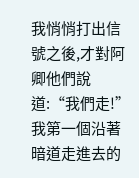我悄悄打出信號之後,才對阿卿他們說道:“我們走!”
我第一個沿著暗道走進去的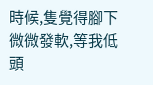時候,隻覺得腳下微微發軟,等我低頭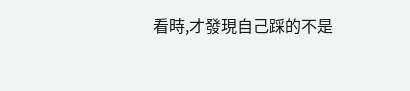看時,才發現自己踩的不是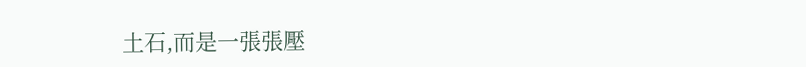土石,而是一張張壓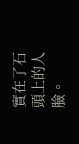實在了石頭上的人臉。